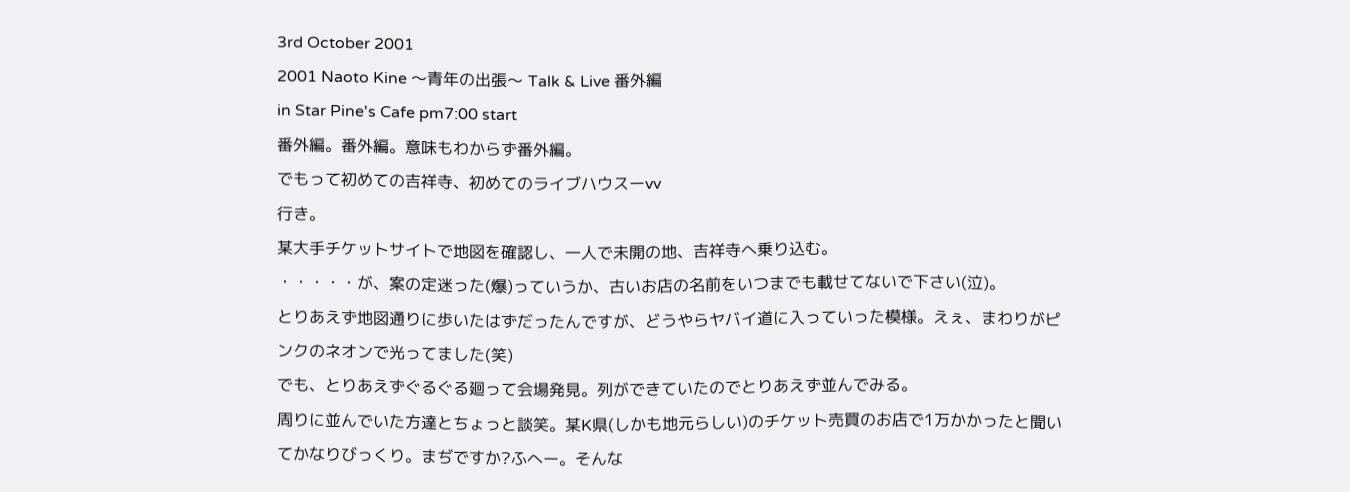3rd October 2001
2001 Naoto Kine 〜青年の出張〜 Talk & Live 番外編
in Star Pine's Cafe pm7:00 start
番外編。番外編。意味もわからず番外編。
でもって初めての吉祥寺、初めてのライブハウスーvv
行き。
某大手チケットサイトで地図を確認し、一人で未開の地、吉祥寺へ乗り込む。
・・・・・が、案の定迷った(爆)っていうか、古いお店の名前をいつまでも載せてないで下さい(泣)。
とりあえず地図通りに歩いたはずだったんですが、どうやらヤバイ道に入っていった模様。えぇ、まわりがピンクのネオンで光ってました(笑)
でも、とりあえずぐるぐる廻って会場発見。列ができていたのでとりあえず並んでみる。
周りに並んでいた方達とちょっと談笑。某K県(しかも地元らしい)のチケット売買のお店で1万かかったと聞いてかなりびっくり。まぢですか?ふへー。そんな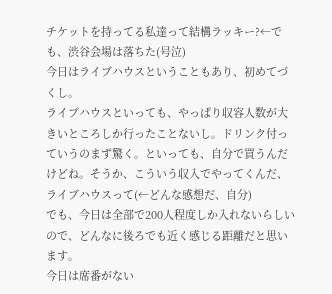チケットを持ってる私達って結構ラッキー?←でも、渋谷会場は落ちた(号泣)
今日はライブハウスということもあり、初めてづくし。
ライブハウスといっても、やっぱり収容人数が大きいところしか行ったことないし。ドリンク付っていうのまず驚く。といっても、自分で買うんだけどね。そうか、こういう収入でやってくんだ、ライブハウスって(←どんな感想だ、自分)
でも、今日は全部で200人程度しか入れないらしいので、どんなに後ろでも近く感じる距離だと思います。
今日は席番がない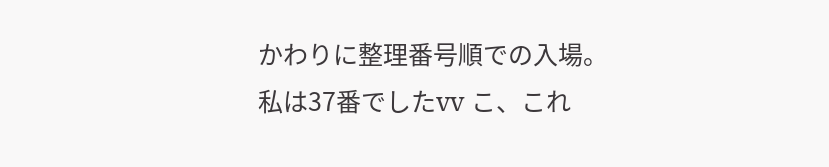かわりに整理番号順での入場。私は37番でしたvv こ、これ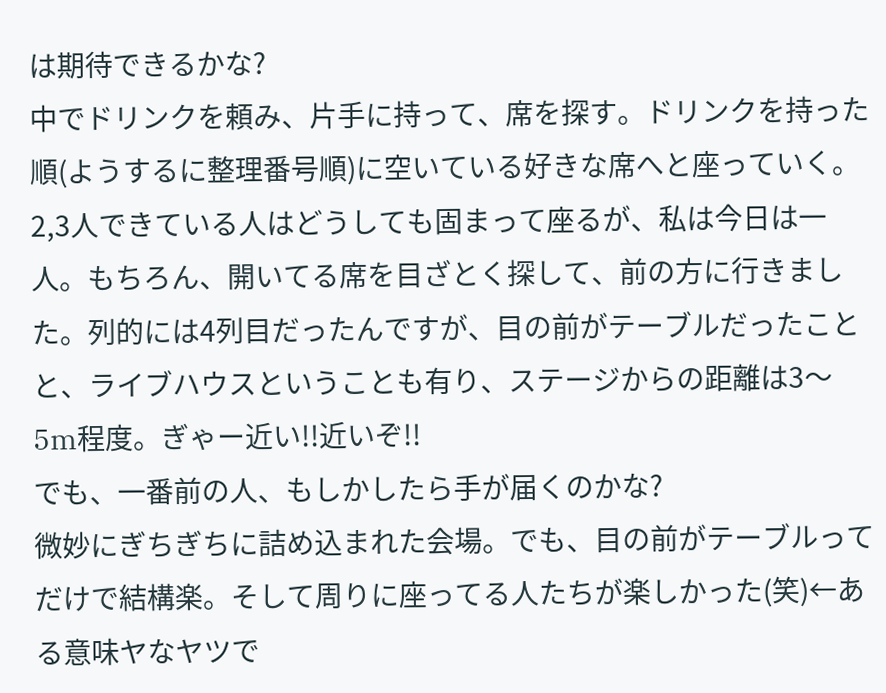は期待できるかな?
中でドリンクを頼み、片手に持って、席を探す。ドリンクを持った順(ようするに整理番号順)に空いている好きな席へと座っていく。2,3人できている人はどうしても固まって座るが、私は今日は一人。もちろん、開いてる席を目ざとく探して、前の方に行きました。列的には4列目だったんですが、目の前がテーブルだったことと、ライブハウスということも有り、ステージからの距離は3〜5m程度。ぎゃー近い!!近いぞ!!
でも、一番前の人、もしかしたら手が届くのかな?
微妙にぎちぎちに詰め込まれた会場。でも、目の前がテーブルってだけで結構楽。そして周りに座ってる人たちが楽しかった(笑)←ある意味ヤなヤツで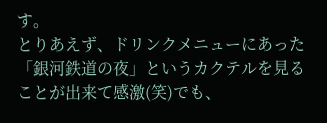す。
とりあえず、ドリンクメニューにあった「銀河鉄道の夜」というカクテルを見ることが出来て感激(笑)でも、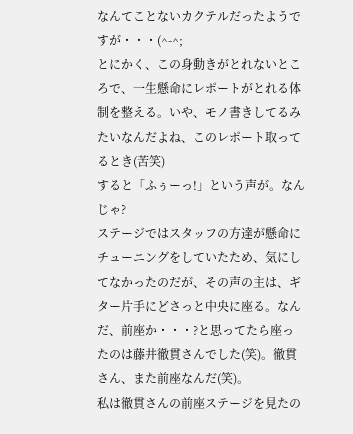なんてことないカクテルだったようですが・・・(^-^;
とにかく、この身動きがとれないところで、一生懸命にレポートがとれる体制を整える。いや、モノ書きしてるみたいなんだよね、このレポート取ってるとき(苦笑)
すると「ふぅーっ!」という声が。なんじゃ?
ステージではスタッフの方達が懸命にチューニングをしていたため、気にしてなかったのだが、その声の主は、ギター片手にどさっと中央に座る。なんだ、前座か・・・?と思ってたら座ったのは藤井徹貫さんでした(笑)。徹貫さん、また前座なんだ(笑)。
私は徹貫さんの前座ステージを見たの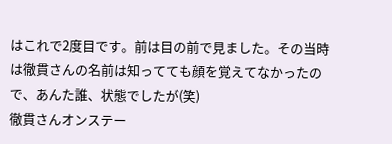はこれで2度目です。前は目の前で見ました。その当時は徹貫さんの名前は知ってても顔を覚えてなかったので、あんた誰、状態でしたが(笑)
徹貫さんオンステー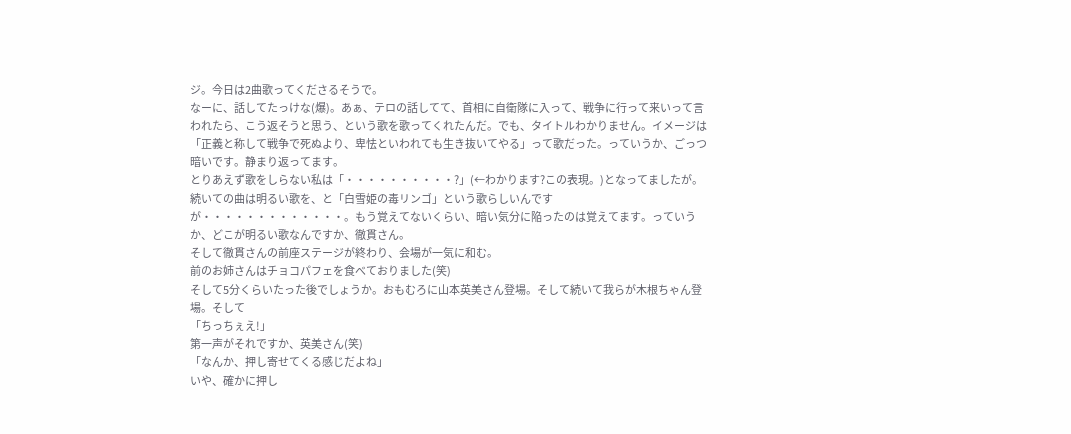ジ。今日は2曲歌ってくださるそうで。
なーに、話してたっけな(爆)。あぁ、テロの話してて、首相に自衛隊に入って、戦争に行って来いって言われたら、こう返そうと思う、という歌を歌ってくれたんだ。でも、タイトルわかりません。イメージは「正義と称して戦争で死ぬより、卑怯といわれても生き抜いてやる」って歌だった。っていうか、ごっつ暗いです。静まり返ってます。
とりあえず歌をしらない私は「・・・・・・・・・・?」(←わかります?この表現。)となってましたが。
続いての曲は明るい歌を、と「白雪姫の毒リンゴ」という歌らしいんですが・・・・・・・・・・・・・。もう覚えてないくらい、暗い気分に陥ったのは覚えてます。っていうか、どこが明るい歌なんですか、徹貫さん。
そして徹貫さんの前座ステージが終わり、会場が一気に和む。
前のお姉さんはチョコパフェを食べておりました(笑)
そして5分くらいたった後でしょうか。おもむろに山本英美さん登場。そして続いて我らが木根ちゃん登場。そして
「ちっちぇえ!」
第一声がそれですか、英美さん(笑)
「なんか、押し寄せてくる感じだよね」
いや、確かに押し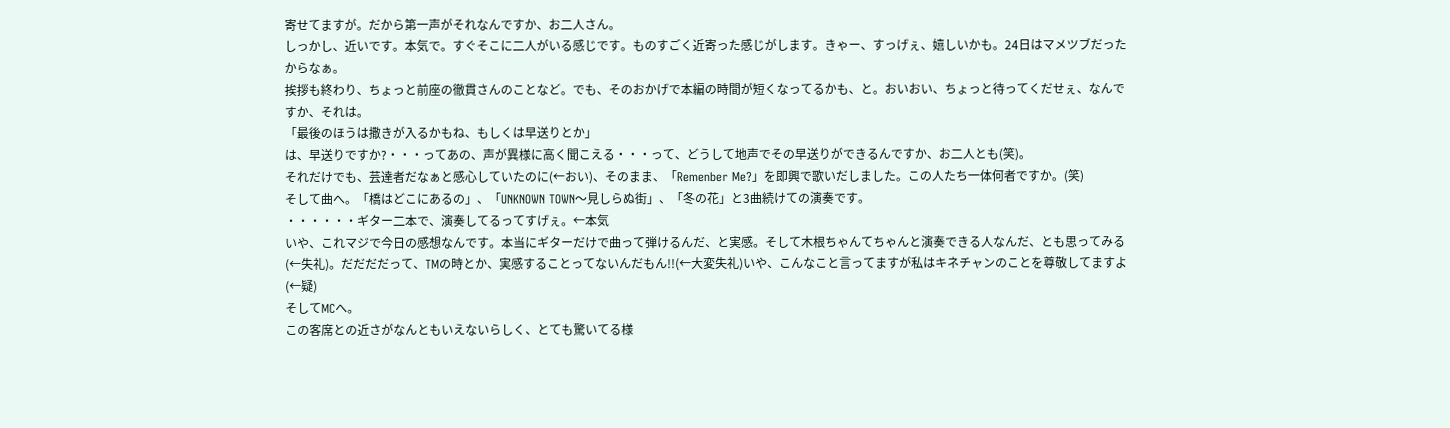寄せてますが。だから第一声がそれなんですか、お二人さん。
しっかし、近いです。本気で。すぐそこに二人がいる感じです。ものすごく近寄った感じがします。きゃー、すっげぇ、嬉しいかも。24日はマメツブだったからなぁ。
挨拶も終わり、ちょっと前座の徹貫さんのことなど。でも、そのおかげで本編の時間が短くなってるかも、と。おいおい、ちょっと待ってくだせぇ、なんですか、それは。
「最後のほうは撒きが入るかもね、もしくは早送りとか」
は、早送りですか?・・・ってあの、声が異様に高く聞こえる・・・って、どうして地声でその早送りができるんですか、お二人とも(笑)。
それだけでも、芸達者だなぁと感心していたのに(←おい)、そのまま、「Remenber Me?」を即興で歌いだしました。この人たち一体何者ですか。(笑)
そして曲へ。「橋はどこにあるの」、「UNKNOWN TOWN〜見しらぬ街」、「冬の花」と3曲続けての演奏です。
・・・・・・ギター二本で、演奏してるってすげぇ。←本気
いや、これマジで今日の感想なんです。本当にギターだけで曲って弾けるんだ、と実感。そして木根ちゃんてちゃんと演奏できる人なんだ、とも思ってみる(←失礼)。だだだだって、TMの時とか、実感することってないんだもん!!(←大変失礼)いや、こんなこと言ってますが私はキネチャンのことを尊敬してますよ(←疑)
そしてMCへ。
この客席との近さがなんともいえないらしく、とても驚いてる様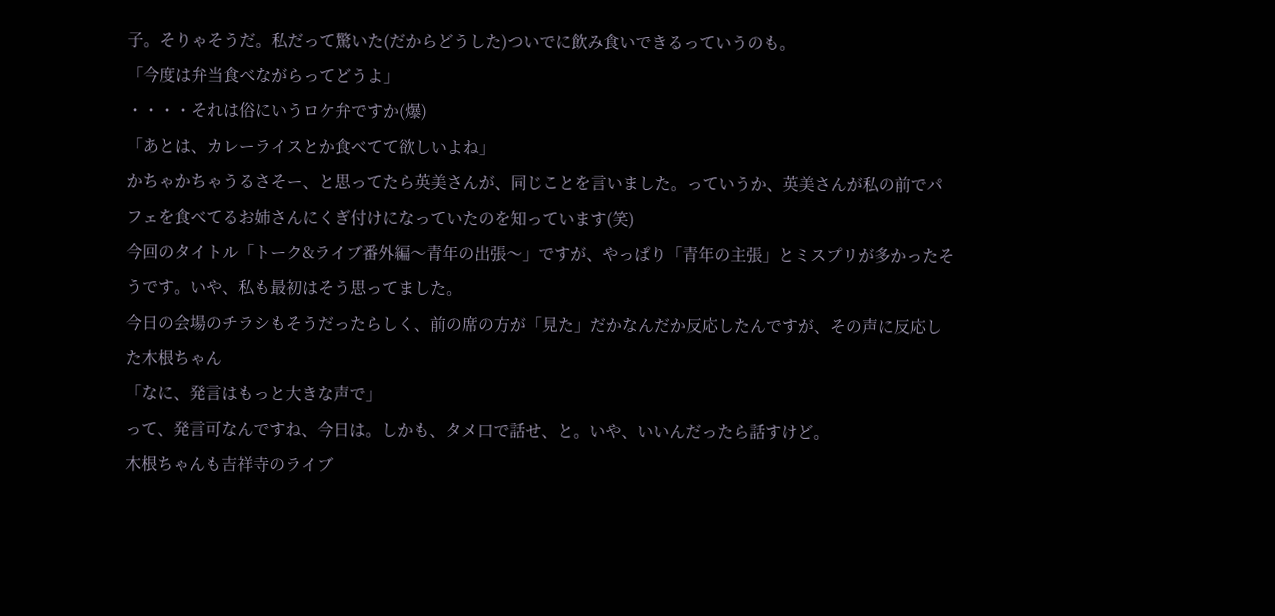子。そりゃそうだ。私だって驚いた(だからどうした)ついでに飲み食いできるっていうのも。
「今度は弁当食べながらってどうよ」
・・・・それは俗にいうロケ弁ですか(爆)
「あとは、カレーライスとか食べてて欲しいよね」
かちゃかちゃうるさそー、と思ってたら英美さんが、同じことを言いました。っていうか、英美さんが私の前でパフェを食べてるお姉さんにくぎ付けになっていたのを知っています(笑)
今回のタイトル「トーク&ライブ番外編〜青年の出張〜」ですが、やっぱり「青年の主張」とミスプリが多かったそうです。いや、私も最初はそう思ってました。
今日の会場のチラシもそうだったらしく、前の席の方が「見た」だかなんだか反応したんですが、その声に反応した木根ちゃん
「なに、発言はもっと大きな声で」
って、発言可なんですね、今日は。しかも、タメ口で話せ、と。いや、いいんだったら話すけど。
木根ちゃんも吉祥寺のライブ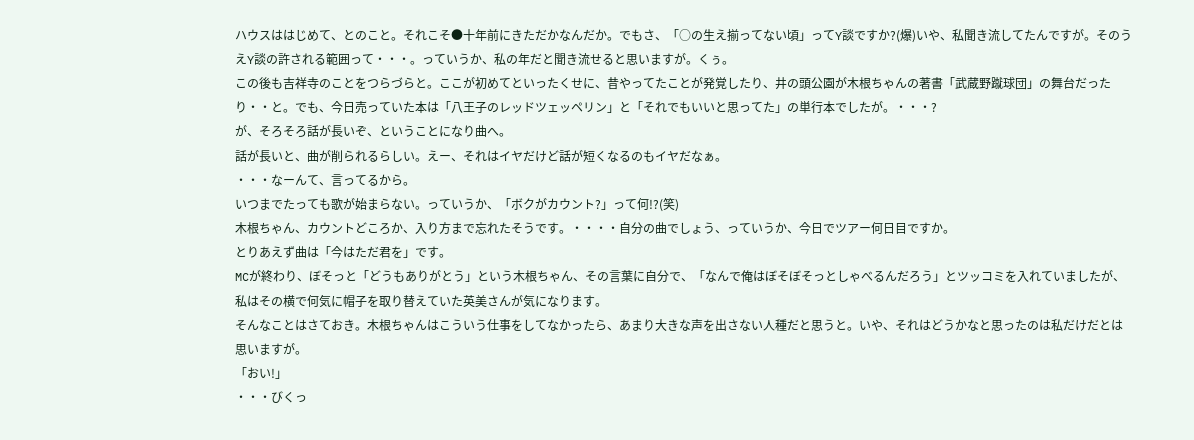ハウスははじめて、とのこと。それこそ●十年前にきただかなんだか。でもさ、「○の生え揃ってない頃」ってY談ですか?(爆)いや、私聞き流してたんですが。そのうえY談の許される範囲って・・・。っていうか、私の年だと聞き流せると思いますが。くぅ。
この後も吉祥寺のことをつらづらと。ここが初めてといったくせに、昔やってたことが発覚したり、井の頭公園が木根ちゃんの著書「武蔵野蹴球団」の舞台だったり・・と。でも、今日売っていた本は「八王子のレッドツェッペリン」と「それでもいいと思ってた」の単行本でしたが。・・・?
が、そろそろ話が長いぞ、ということになり曲へ。
話が長いと、曲が削られるらしい。えー、それはイヤだけど話が短くなるのもイヤだなぁ。
・・・なーんて、言ってるから。
いつまでたっても歌が始まらない。っていうか、「ボクがカウント?」って何!?(笑)
木根ちゃん、カウントどころか、入り方まで忘れたそうです。・・・・自分の曲でしょう、っていうか、今日でツアー何日目ですか。
とりあえず曲は「今はただ君を」です。
MCが終わり、ぼそっと「どうもありがとう」という木根ちゃん、その言葉に自分で、「なんで俺はぼそぼそっとしゃべるんだろう」とツッコミを入れていましたが、私はその横で何気に帽子を取り替えていた英美さんが気になります。
そんなことはさておき。木根ちゃんはこういう仕事をしてなかったら、あまり大きな声を出さない人種だと思うと。いや、それはどうかなと思ったのは私だけだとは思いますが。
「おい!」
・・・びくっ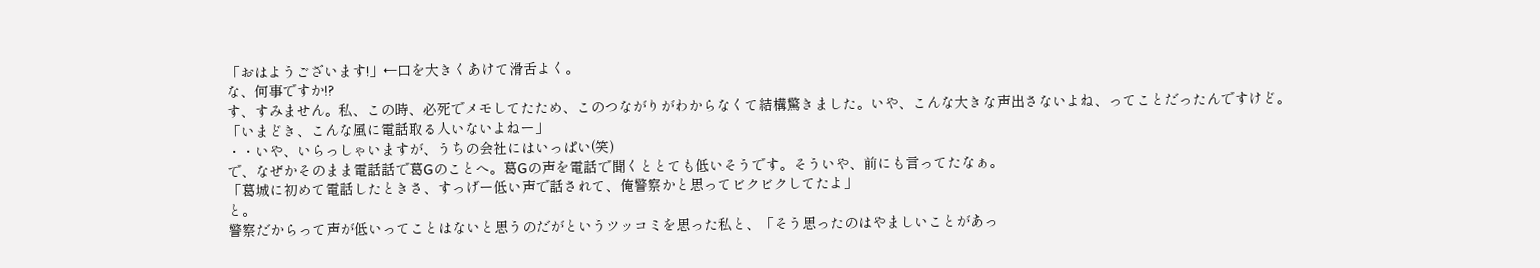「おはようございます!」←口を大きくあけて滑舌よく。
な、何事ですか!?
す、すみません。私、この時、必死でメモしてたため、このつながりがわからなくて結構驚きました。いや、こんな大きな声出さないよね、ってことだったんですけど。
「いまどき、こんな風に電話取る人いないよねー」
・・いや、いらっしゃいますが、うちの会社にはいっぱい(笑)
で、なぜかそのまま電話話で葛Gのことへ。葛Gの声を電話で聞くととても低いそうです。そういや、前にも言ってたなぁ。
「葛城に初めて電話したときさ、すっげー低い声で話されて、俺警察かと思ってビクビクしてたよ」
と。
警察だからって声が低いってことはないと思うのだがというツッコミを思った私と、「そう思ったのはやましいことがあっ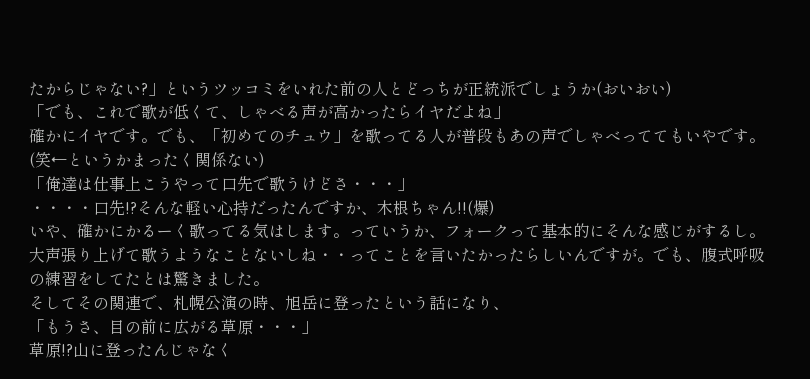たからじゃない?」というツッコミをいれた前の人とどっちが正統派でしょうか(おいおい)
「でも、これで歌が低くて、しゃべる声が高かったらイヤだよね」
確かにイヤです。でも、「初めてのチュウ」を歌ってる人が普段もあの声でしゃべっててもいやです。(笑←というかまったく関係ない)
「俺達は仕事上こうやって口先で歌うけどさ・・・」
・・・・口先!?そんな軽い心持だったんですか、木根ちゃん!!(爆)
いや、確かにかるーく歌ってる気はします。っていうか、フォークって基本的にそんな感じがするし。大声張り上げて歌うようなことないしね・・ってことを言いたかったらしいんですが。でも、腹式呼吸の練習をしてたとは驚きました。
そしてその関連で、札幌公演の時、旭岳に登ったという話になり、
「もうさ、目の前に広がる草原・・・」
草原!?山に登ったんじゃなく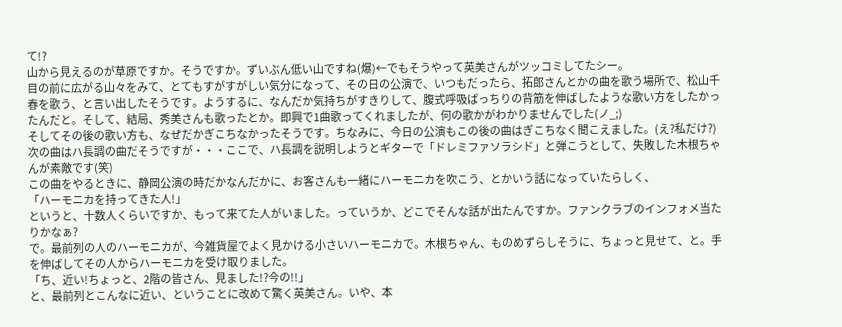て!?
山から見えるのが草原ですか。そうですか。ずいぶん低い山ですね(爆)←でもそうやって英美さんがツッコミしてたシー。
目の前に広がる山々をみて、とてもすがすがしい気分になって、その日の公演で、いつもだったら、拓郎さんとかの曲を歌う場所で、松山千春を歌う、と言い出したそうです。ようするに、なんだか気持ちがすきりして、腹式呼吸ばっちりの背筋を伸ばしたような歌い方をしたかったんだと。そして、結局、秀美さんも歌ったとか。即興で1曲歌ってくれましたが、何の歌かがわかりませんでした(ノ_;)
そしてその後の歌い方も、なぜだかぎこちなかったそうです。ちなみに、今日の公演もこの後の曲はぎこちなく聞こえました。(え?私だけ?)
次の曲はハ長調の曲だそうですが・・・ここで、ハ長調を説明しようとギターで「ドレミファソラシド」と弾こうとして、失敗した木根ちゃんが素敵です(笑)
この曲をやるときに、静岡公演の時だかなんだかに、お客さんも一緒にハーモニカを吹こう、とかいう話になっていたらしく、
「ハーモニカを持ってきた人!」
というと、十数人くらいですか、もって来てた人がいました。っていうか、どこでそんな話が出たんですか。ファンクラブのインフォメ当たりかなぁ?
で。最前列の人のハーモニカが、今雑貨屋でよく見かける小さいハーモニカで。木根ちゃん、ものめずらしそうに、ちょっと見せて、と。手を伸ばしてその人からハーモニカを受け取りました。
「ち、近い!ちょっと、2階の皆さん、見ました!?今の!!」
と、最前列とこんなに近い、ということに改めて驚く英美さん。いや、本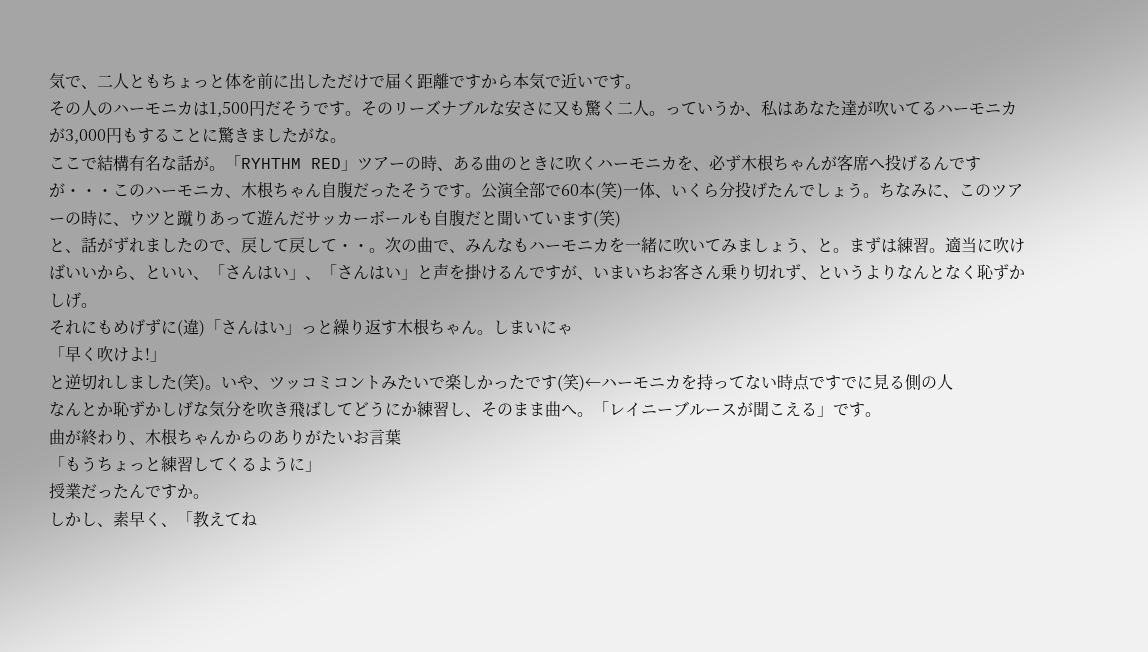気で、二人ともちょっと体を前に出しただけで届く距離ですから本気で近いです。
その人のハーモニカは1,500円だそうです。そのリーズナブルな安さに又も驚く二人。っていうか、私はあなた達が吹いてるハーモニカが3,000円もすることに驚きましたがな。
ここで結構有名な話が。「RYHTHM RED」ツアーの時、ある曲のときに吹くハーモニカを、必ず木根ちゃんが客席へ投げるんですが・・・このハーモニカ、木根ちゃん自腹だったそうです。公演全部で60本(笑)一体、いくら分投げたんでしょう。ちなみに、このツアーの時に、ウツと蹴りあって遊んだサッカーボールも自腹だと聞いています(笑)
と、話がずれましたので、戻して戻して・・。次の曲で、みんなもハーモニカを一緒に吹いてみましょう、と。まずは練習。適当に吹けばいいから、といい、「さんはい」、「さんはい」と声を掛けるんですが、いまいちお客さん乗り切れず、というよりなんとなく恥ずかしげ。
それにもめげずに(違)「さんはい」っと繰り返す木根ちゃん。しまいにゃ
「早く吹けよ!」
と逆切れしました(笑)。いや、ツッコミコントみたいで楽しかったです(笑)←ハーモニカを持ってない時点ですでに見る側の人
なんとか恥ずかしげな気分を吹き飛ばしてどうにか練習し、そのまま曲へ。「レイニーブルースが聞こえる」です。
曲が終わり、木根ちゃんからのありがたいお言葉
「もうちょっと練習してくるように」
授業だったんですか。
しかし、素早く、「教えてね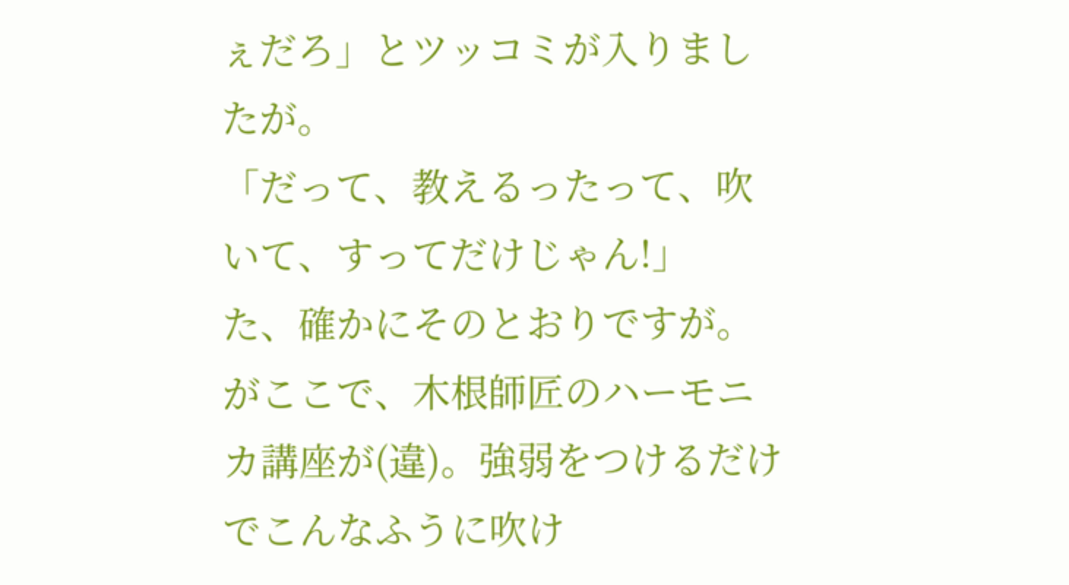ぇだろ」とツッコミが入りましたが。
「だって、教えるったって、吹いて、すってだけじゃん!」
た、確かにそのとおりですが。
がここで、木根師匠のハーモニカ講座が(違)。強弱をつけるだけでこんなふうに吹け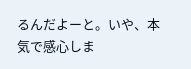るんだよーと。いや、本気で感心しま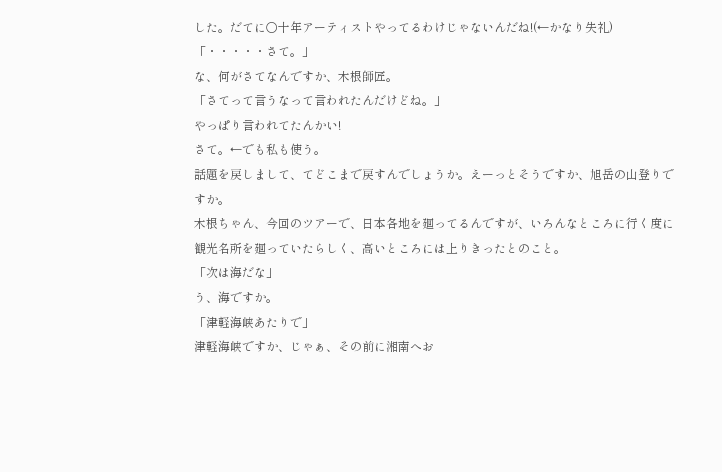した。だてに○十年アーティストやってるわけじゃないんだね!(←かなり失礼)
「・・・・・さて。」
な、何がさてなんですか、木根師匠。
「さてって言うなって言われたんだけどね。」
やっぱり言われてたんかい!
さて。←でも私も使う。
話題を戻しまして、てどこまで戻すんでしょうか。えーっとそうですか、旭岳の山登りですか。
木根ちゃん、今回のツアーで、日本各地を廻ってるんですが、いろんなところに行く度に観光名所を廻っていたらしく、高いところには上りきったとのこと。
「次は海だな」
う、海ですか。
「津軽海峡あたりで」
津軽海峡ですか、じゃぁ、その前に湘南へお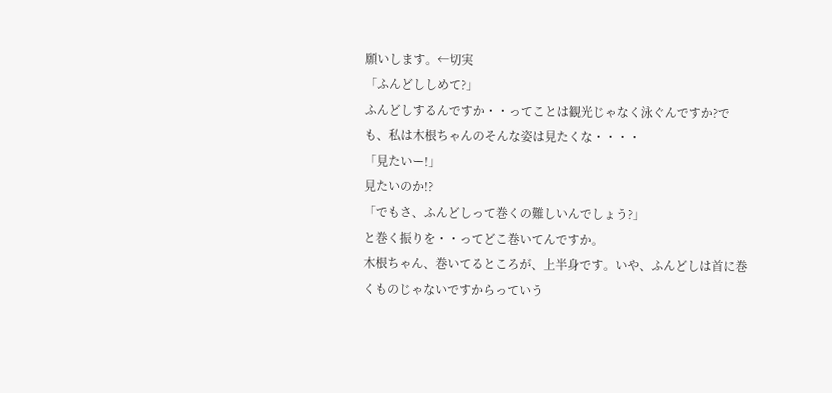願いします。←切実
「ふんどししめて?」
ふんどしするんですか・・ってことは観光じゃなく泳ぐんですか?でも、私は木根ちゃんのそんな姿は見たくな・・・・
「見たいー!」
見たいのか!?
「でもさ、ふんどしって巻くの難しいんでしょう?」
と巻く振りを・・ってどこ巻いてんですか。
木根ちゃん、巻いてるところが、上半身です。いや、ふんどしは首に巻くものじゃないですからっていう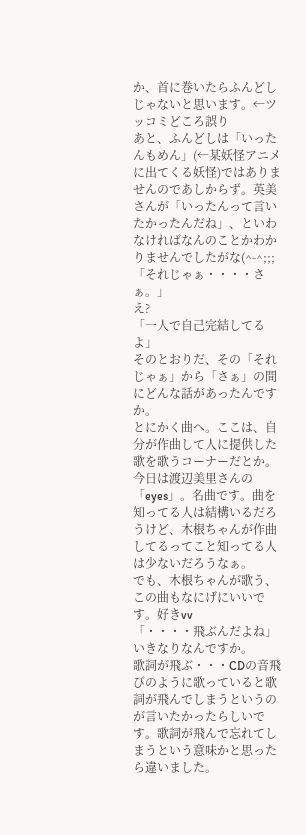か、首に巻いたらふんどしじゃないと思います。←ツッコミどころ誤り
あと、ふんどしは「いったんもめん」(←某妖怪アニメに出てくる妖怪)ではありませんのであしからず。英美さんが「いったんって言いたかったんだね」、といわなければなんのことかわかりませんでしたがな(^-^;;;
「それじゃぁ・・・・さぁ。」
え?
「一人で自己完結してるよ」
そのとおりだ、その「それじゃぁ」から「さぁ」の間にどんな話があったんですか。
とにかく曲へ。ここは、自分が作曲して人に提供した歌を歌うコーナーだとか。
今日は渡辺美里さんの「eyes」。名曲です。曲を知ってる人は結構いるだろうけど、木根ちゃんが作曲してるってこと知ってる人は少ないだろうなぁ。
でも、木根ちゃんが歌う、この曲もなにげにいいです。好きvv
「・・・・飛ぶんだよね」
いきなりなんですか。
歌詞が飛ぶ・・・CDの音飛びのように歌っていると歌詞が飛んでしまうというのが言いたかったらしいです。歌詞が飛んで忘れてしまうという意味かと思ったら違いました。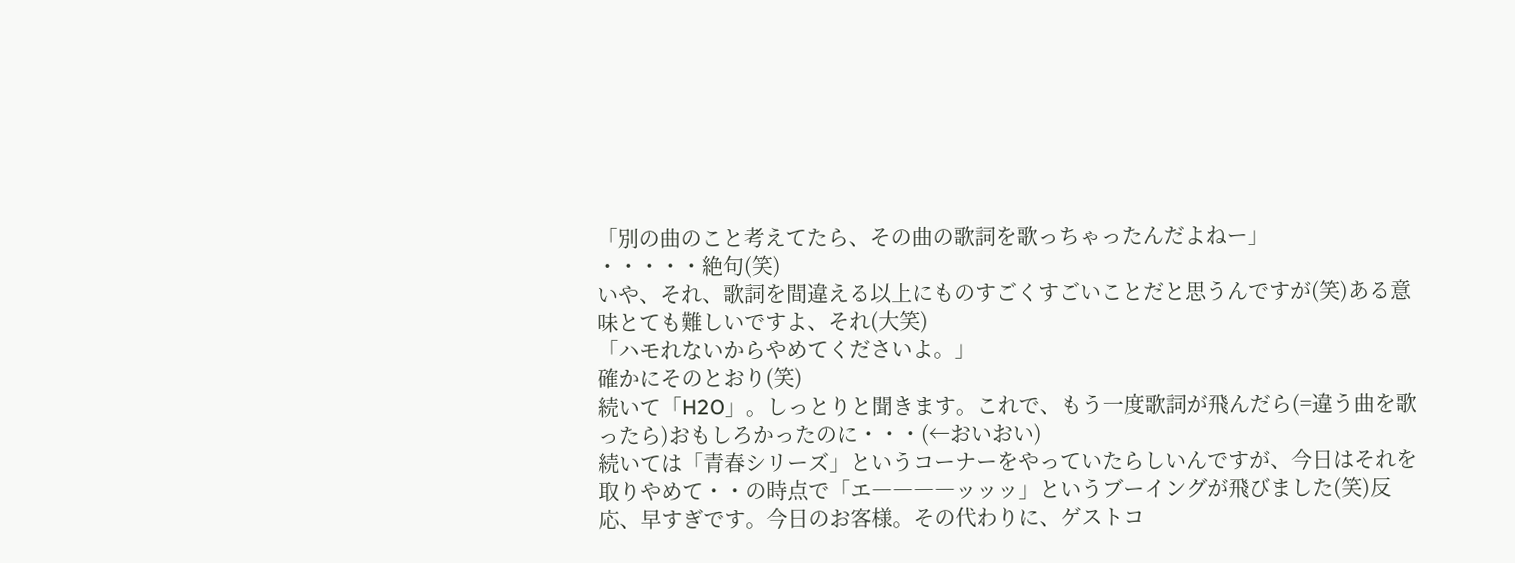「別の曲のこと考えてたら、その曲の歌詞を歌っちゃったんだよねー」
・・・・・絶句(笑)
いや、それ、歌詞を間違える以上にものすごくすごいことだと思うんですが(笑)ある意味とても難しいですよ、それ(大笑)
「ハモれないからやめてくださいよ。」
確かにそのとおり(笑)
続いて「H2O」。しっとりと聞きます。これで、もう一度歌詞が飛んだら(=違う曲を歌ったら)おもしろかったのに・・・(←おいおい)
続いては「青春シリーズ」というコーナーをやっていたらしいんですが、今日はそれを取りやめて・・の時点で「エ――――ッッッ」というブーイングが飛びました(笑)反応、早すぎです。今日のお客様。その代わりに、ゲストコ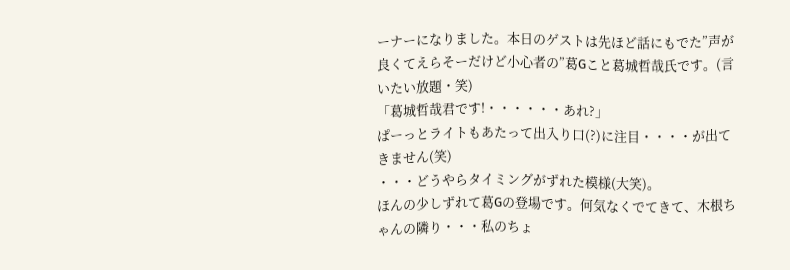ーナーになりました。本日のゲストは先ほど話にもでた”声が良くてえらそーだけど小心者の”葛Gこと葛城哲哉氏です。(言いたい放題・笑)
「葛城哲哉君です!・・・・・・あれ?」
ぱーっとライトもあたって出入り口(?)に注目・・・・が出てきません(笑)
・・・どうやらタイミングがずれた模様(大笑)。
ほんの少しずれて葛Gの登場です。何気なくでてきて、木根ちゃんの隣り・・・私のちょ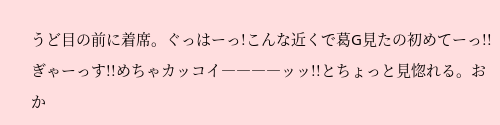うど目の前に着席。ぐっはーっ!こんな近くで葛G見たの初めてーっ!!ぎゃーっす!!めちゃカッコイ――――ッッ!!とちょっと見惚れる。おか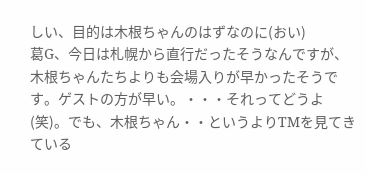しい、目的は木根ちゃんのはずなのに(おい)
葛G、今日は札幌から直行だったそうなんですが、木根ちゃんたちよりも会場入りが早かったそうです。ゲストの方が早い。・・・それってどうよ(笑)。でも、木根ちゃん・・というよりTMを見てきている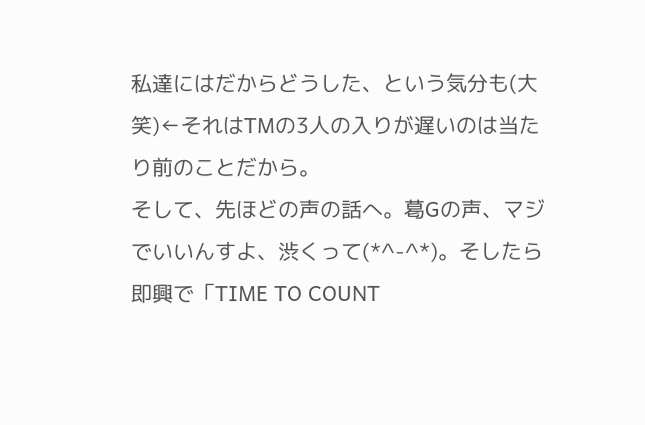私達にはだからどうした、という気分も(大笑)←それはTMの3人の入りが遅いのは当たり前のことだから。
そして、先ほどの声の話へ。葛Gの声、マジでいいんすよ、渋くって(*^-^*)。そしたら即興で「TIME TO COUNT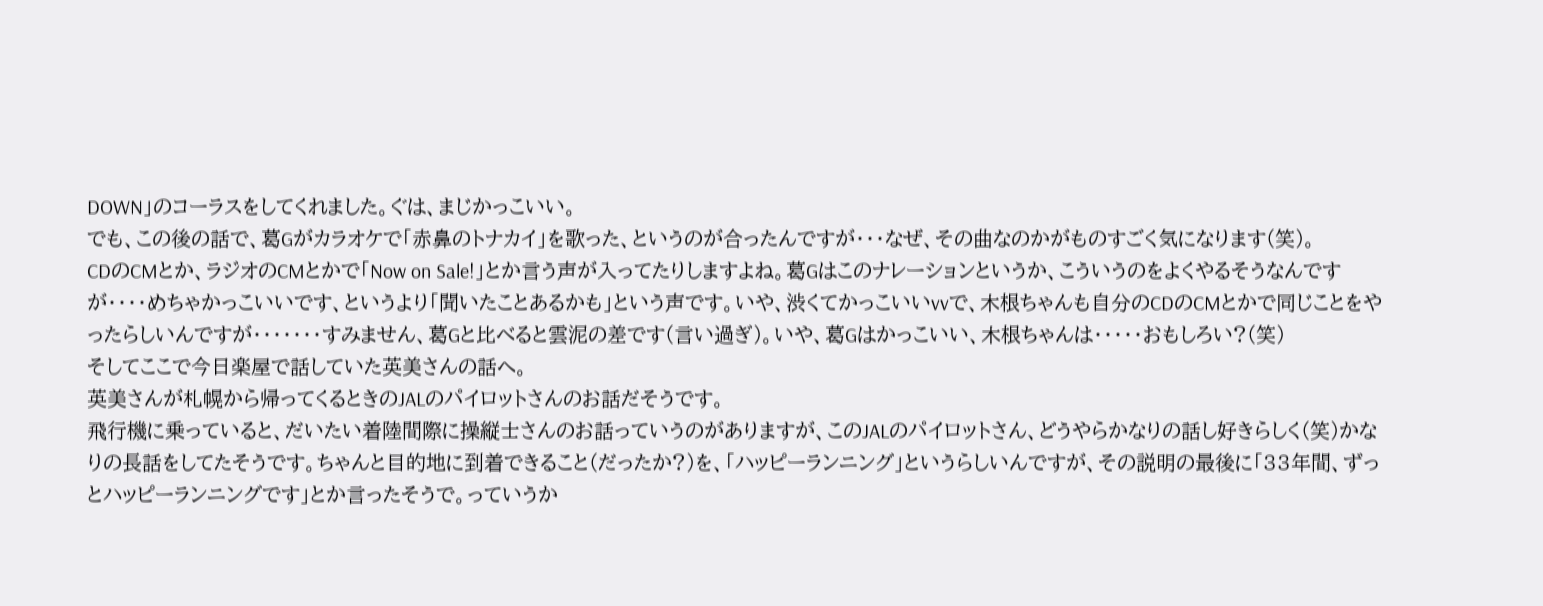DOWN」のコーラスをしてくれました。ぐは、まじかっこいい。
でも、この後の話で、葛Gがカラオケで「赤鼻のトナカイ」を歌った、というのが合ったんですが・・・なぜ、その曲なのかがものすごく気になります(笑)。
CDのCMとか、ラジオのCMとかで「Now on Sale!」とか言う声が入ってたりしますよね。葛Gはこのナレーションというか、こういうのをよくやるそうなんですが・・・・めちゃかっこいいです、というより「聞いたことあるかも」という声です。いや、渋くてかっこいいvvで、木根ちゃんも自分のCDのCMとかで同じことをやったらしいんですが・・・・・・・すみません、葛Gと比べると雲泥の差です(言い過ぎ)。いや、葛Gはかっこいい、木根ちゃんは・・・・・おもしろい?(笑)
そしてここで今日楽屋で話していた英美さんの話へ。
英美さんが札幌から帰ってくるときのJALのパイロットさんのお話だそうです。
飛行機に乗っていると、だいたい着陸間際に操縦士さんのお話っていうのがありますが、このJALのパイロットさん、どうやらかなりの話し好きらしく(笑)かなりの長話をしてたそうです。ちゃんと目的地に到着できること(だったか?)を、「ハッピーランニング」というらしいんですが、その説明の最後に「33年間、ずっとハッピーランニングです」とか言ったそうで。っていうか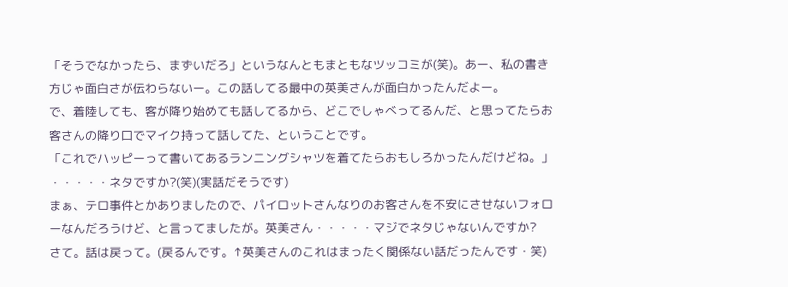「そうでなかったら、まずいだろ」というなんともまともなツッコミが(笑)。あー、私の書き方じゃ面白さが伝わらないー。この話してる最中の英美さんが面白かったんだよー。
で、着陸しても、客が降り始めても話してるから、どこでしゃべってるんだ、と思ってたらお客さんの降り口でマイク持って話してた、ということです。
「これでハッピーって書いてあるランニングシャツを着てたらおもしろかったんだけどね。」
・・・・・ネタですか?(笑)(実話だそうです)
まぁ、テロ事件とかありましたので、パイロットさんなりのお客さんを不安にさせないフォローなんだろうけど、と言ってましたが。英美さん・・・・・マジでネタじゃないんですか?
さて。話は戻って。(戻るんです。↑英美さんのこれはまったく関係ない話だったんです・笑)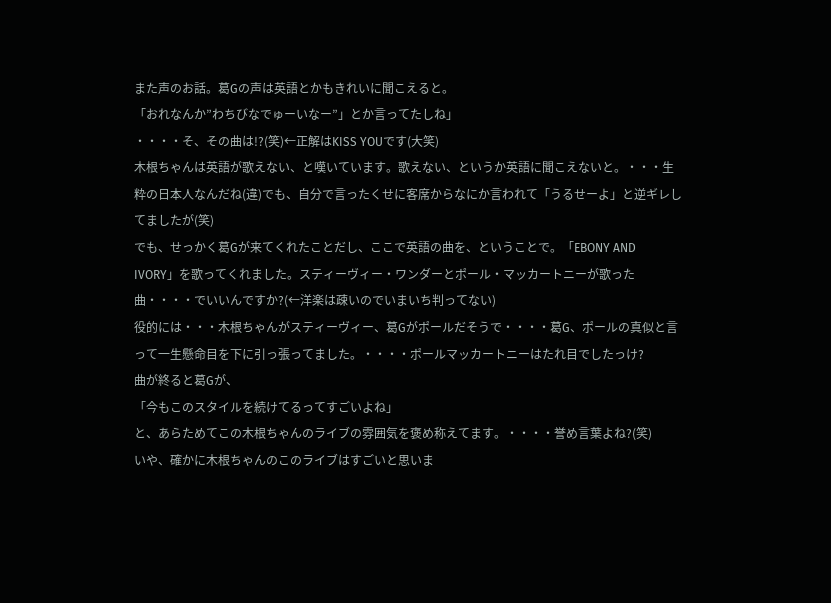また声のお話。葛Gの声は英語とかもきれいに聞こえると。
「おれなんか”わちびなでゅーいなー”」とか言ってたしね」
・・・・そ、その曲は!?(笑)←正解はKISS YOUです(大笑)
木根ちゃんは英語が歌えない、と嘆いています。歌えない、というか英語に聞こえないと。・・・生粋の日本人なんだね(違)でも、自分で言ったくせに客席からなにか言われて「うるせーよ」と逆ギレしてましたが(笑)
でも、せっかく葛Gが来てくれたことだし、ここで英語の曲を、ということで。「EBONY AND IVORY」を歌ってくれました。スティーヴィー・ワンダーとポール・マッカートニーが歌った曲・・・・でいいんですか?(←洋楽は疎いのでいまいち判ってない)
役的には・・・木根ちゃんがスティーヴィー、葛Gがポールだそうで・・・・葛G、ポールの真似と言って一生懸命目を下に引っ張ってました。・・・・ポールマッカートニーはたれ目でしたっけ?
曲が終ると葛Gが、
「今もこのスタイルを続けてるってすごいよね」
と、あらためてこの木根ちゃんのライブの雰囲気を褒め称えてます。・・・・誉め言葉よね?(笑)
いや、確かに木根ちゃんのこのライブはすごいと思いま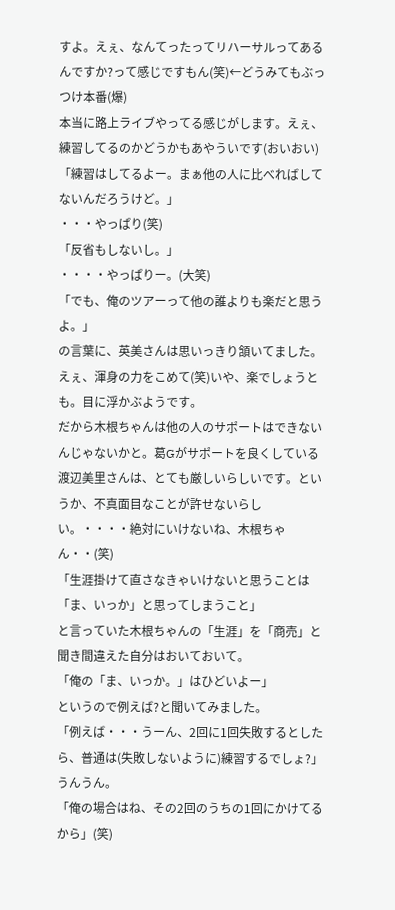すよ。えぇ、なんてったってリハーサルってあるんですか?って感じですもん(笑)←どうみてもぶっつけ本番(爆)
本当に路上ライブやってる感じがします。えぇ、練習してるのかどうかもあやういです(おいおい)
「練習はしてるよー。まぁ他の人に比べればしてないんだろうけど。」
・・・やっぱり(笑)
「反省もしないし。」
・・・・やっぱりー。(大笑)
「でも、俺のツアーって他の誰よりも楽だと思うよ。」
の言葉に、英美さんは思いっきり頷いてました。えぇ、渾身の力をこめて(笑)いや、楽でしょうとも。目に浮かぶようです。
だから木根ちゃんは他の人のサポートはできないんじゃないかと。葛Gがサポートを良くしている渡辺美里さんは、とても厳しいらしいです。というか、不真面目なことが許せないらしい。・・・・絶対にいけないね、木根ちゃん・・(笑)
「生涯掛けて直さなきゃいけないと思うことは「ま、いっか」と思ってしまうこと」
と言っていた木根ちゃんの「生涯」を「商売」と聞き間違えた自分はおいておいて。
「俺の「ま、いっか。」はひどいよー」
というので例えば?と聞いてみました。
「例えば・・・うーん、2回に1回失敗するとしたら、普通は(失敗しないように)練習するでしょ?」
うんうん。
「俺の場合はね、その2回のうちの1回にかけてるから」(笑)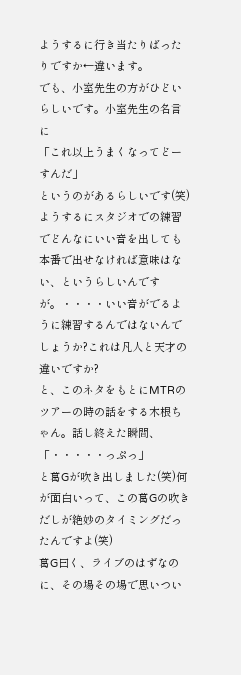ようするに行き当たりばったりですか←違います。
でも、小室先生の方がひどいらしいです。小室先生の名言に
「これ以上うまくなってどーすんだ」
というのがあるらしいです(笑)ようするにスタジオでの練習でどんなにいい音を出しても本番で出せなければ意味はない、というらしいんですが。・・・・いい音がでるように練習するんではないんでしょうか?これは凡人と天才の違いですか?
と、このネタをもとにMTRのツアーの時の話をする木根ちゃん。話し終えた瞬間、
「・・・・・っぷっ」
と葛Gが吹き出しました(笑)何が面白いって、この葛Gの吹きだしが絶妙のタイミングだったんですよ(笑)
葛G曰く、ライブのはずなのに、その場その場で思いつい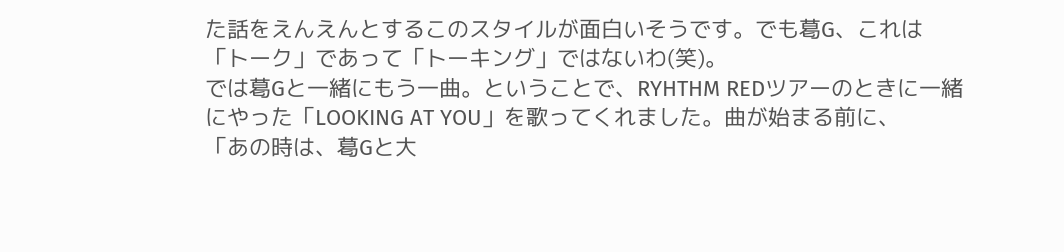た話をえんえんとするこのスタイルが面白いそうです。でも葛G、これは「トーク」であって「トーキング」ではないわ(笑)。
では葛Gと一緒にもう一曲。ということで、RYHTHM REDツアーのときに一緒にやった「LOOKING AT YOU」を歌ってくれました。曲が始まる前に、
「あの時は、葛Gと大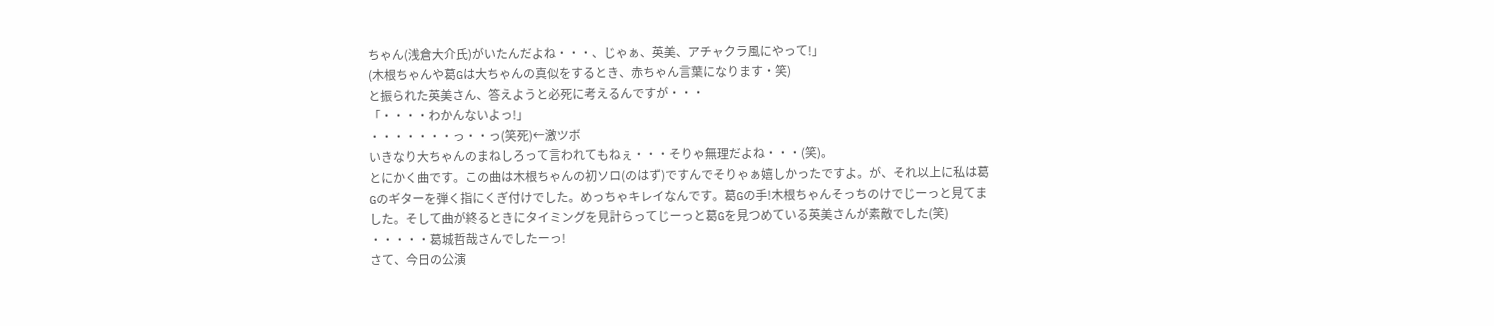ちゃん(浅倉大介氏)がいたんだよね・・・、じゃぁ、英美、アチャクラ風にやって!」
(木根ちゃんや葛Gは大ちゃんの真似をするとき、赤ちゃん言葉になります・笑)
と振られた英美さん、答えようと必死に考えるんですが・・・
「・・・・わかんないよっ!」
・・・・・・・っ・・っ(笑死)←激ツボ
いきなり大ちゃんのまねしろって言われてもねぇ・・・そりゃ無理だよね・・・(笑)。
とにかく曲です。この曲は木根ちゃんの初ソロ(のはず)ですんでそりゃぁ嬉しかったですよ。が、それ以上に私は葛Gのギターを弾く指にくぎ付けでした。めっちゃキレイなんです。葛Gの手!木根ちゃんそっちのけでじーっと見てました。そして曲が終るときにタイミングを見計らってじーっと葛Gを見つめている英美さんが素敵でした(笑)
・・・・・葛城哲哉さんでしたーっ!
さて、今日の公演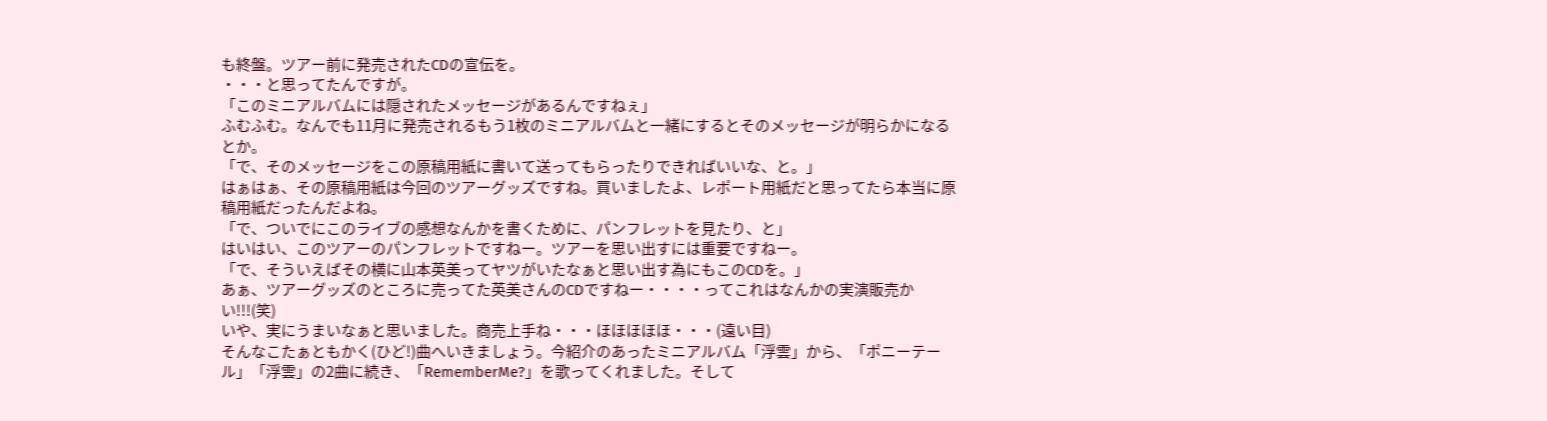も終盤。ツアー前に発売されたCDの宣伝を。
・・・と思ってたんですが。
「このミニアルバムには隠されたメッセージがあるんですねぇ」
ふむふむ。なんでも11月に発売されるもう1枚のミニアルバムと一緒にするとそのメッセージが明らかになるとか。
「で、そのメッセージをこの原稿用紙に書いて送ってもらったりできればいいな、と。」
はぁはぁ、その原稿用紙は今回のツアーグッズですね。買いましたよ、レポート用紙だと思ってたら本当に原稿用紙だったんだよね。
「で、ついでにこのライブの感想なんかを書くために、パンフレットを見たり、と」
はいはい、このツアーのパンフレットですねー。ツアーを思い出すには重要ですねー。
「で、そういえばその横に山本英美ってヤツがいたなぁと思い出す為にもこのCDを。」
あぁ、ツアーグッズのところに売ってた英美さんのCDですねー・・・・ってこれはなんかの実演販売かい!!!(笑)
いや、実にうまいなぁと思いました。商売上手ね・・・ほほほほほ・・・(遠い目)
そんなこたぁともかく(ひど!)曲へいきましょう。今紹介のあったミニアルバム「浮雲」から、「ポニーテール」「浮雲」の2曲に続き、「RememberMe?」を歌ってくれました。そして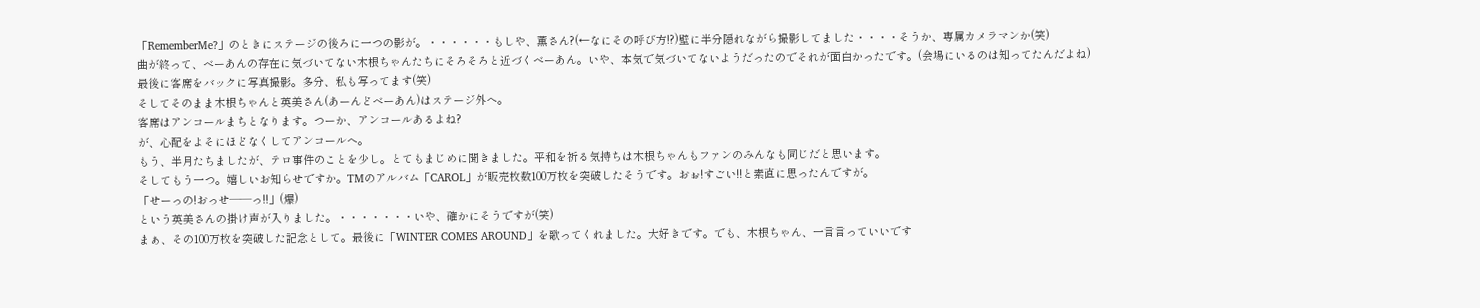「RememberMe?」のときにステージの後ろに一つの影が。・・・・・・もしや、薫さん?(←なにその呼び方!?)壁に半分隠れながら撮影してました・・・・そうか、専属カメラマンか(笑)
曲が終って、べーあんの存在に気づいてない木根ちゃんたちにそろそろと近づくべーあん。いや、本気で気づいてないようだったのでそれが面白かったです。(会場にいるのは知ってたんだよね)
最後に客席をバックに写真撮影。多分、私も写ってます(笑)
そしてそのまま木根ちゃんと英美さん(あーんどべーあん)はステージ外へ。
客席はアンコールまちとなります。つーか、アンコールあるよね?
が、心配をよそにほどなくしてアンコールへ。
もう、半月たちましたが、テロ事件のことを少し。とてもまじめに聞きました。平和を祈る気持ちは木根ちゃんもファンのみんなも同じだと思います。
そしてもう一つ。嬉しいお知らせですか。TMのアルバム「CAROL」が販売枚数100万枚を突破したそうです。おぉ!すごい!!と素直に思ったんですが。
「せーっの!おっせ――っ!!」(爆)
という英美さんの掛け声が入りました。・・・・・・・いや、確かにそうですが(笑)
まぁ、その100万枚を突破した記念として。最後に「WINTER COMES AROUND」を歌ってくれました。大好きです。でも、木根ちゃん、一言言っていいです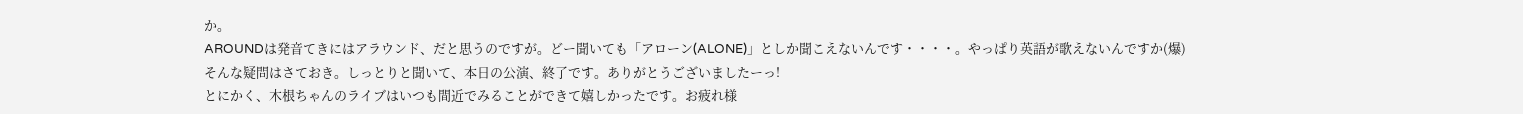か。
AROUNDは発音てきにはアラウンド、だと思うのですが。どー聞いても「アローン(ALONE)」としか聞こえないんです・・・・。やっぱり英語が歌えないんですか(爆)
そんな疑問はさておき。しっとりと聞いて、本日の公演、終了です。ありがとうございましたーっ!
とにかく、木根ちゃんのライブはいつも間近でみることができて嬉しかったです。お疲れ様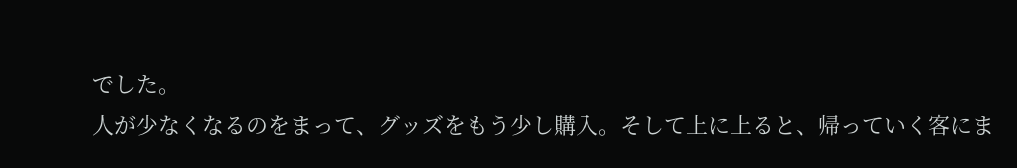でした。
人が少なくなるのをまって、グッズをもう少し購入。そして上に上ると、帰っていく客にま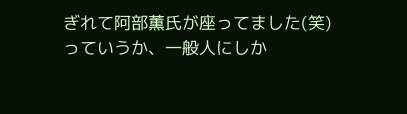ぎれて阿部薫氏が座ってました(笑)っていうか、一般人にしか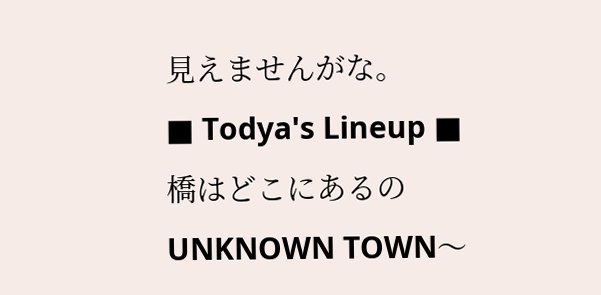見えませんがな。
■ Todya's Lineup ■
橋はどこにあるの
UNKNOWN TOWN〜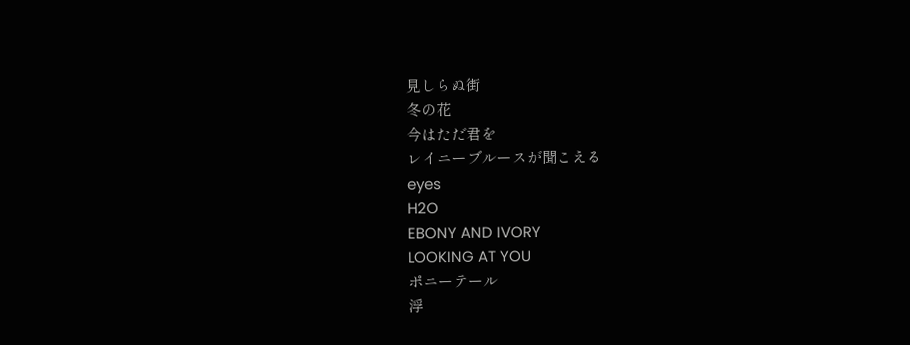見しらぬ街
冬の花
今はただ君を
レイニーブルースが聞こえる
eyes
H2O
EBONY AND IVORY
LOOKING AT YOU
ポニーテール
浮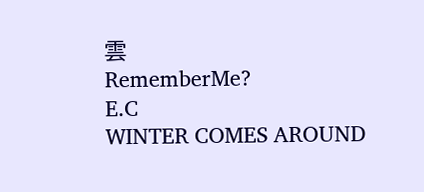雲
RememberMe?
E.C
WINTER COMES AROUND